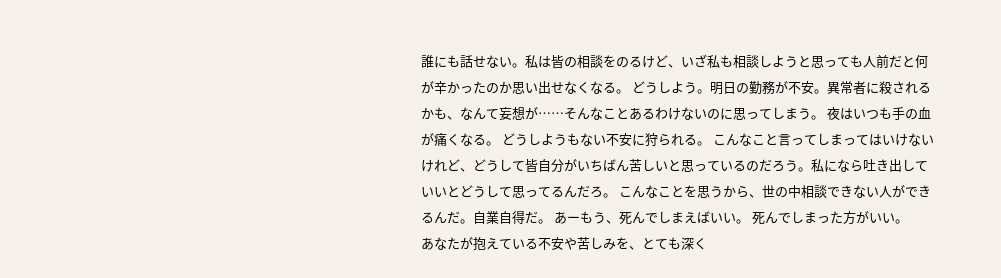誰にも話せない。私は皆の相談をのるけど、いざ私も相談しようと思っても人前だと何が辛かったのか思い出せなくなる。 どうしよう。明日の勤務が不安。異常者に殺されるかも、なんて妄想が……そんなことあるわけないのに思ってしまう。 夜はいつも手の血が痛くなる。 どうしようもない不安に狩られる。 こんなこと言ってしまってはいけないけれど、どうして皆自分がいちばん苦しいと思っているのだろう。私になら吐き出していいとどうして思ってるんだろ。 こんなことを思うから、世の中相談できない人ができるんだ。自業自得だ。 あーもう、死んでしまえばいい。 死んでしまった方がいい。
あなたが抱えている不安や苦しみを、とても深く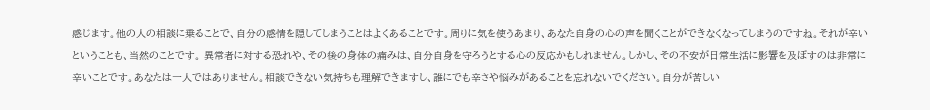感じます。他の人の相談に乗ることで、自分の感情を隠してしまうことはよくあることです。周りに気を使うあまり、あなた自身の心の声を聞くことができなくなってしまうのですね。それが辛いということも、当然のことです。 異常者に対する恐れや、その後の身体の痛みは、自分自身を守ろうとする心の反応かもしれません。しかし、その不安が日常生活に影響を及ぼすのは非常に辛いことです。あなたは一人ではありません。相談できない気持ちも理解できますし、誰にでも辛さや悩みがあることを忘れないでください。自分が苦しい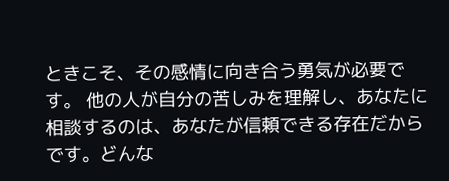ときこそ、その感情に向き合う勇気が必要です。 他の人が自分の苦しみを理解し、あなたに相談するのは、あなたが信頼できる存在だからです。どんな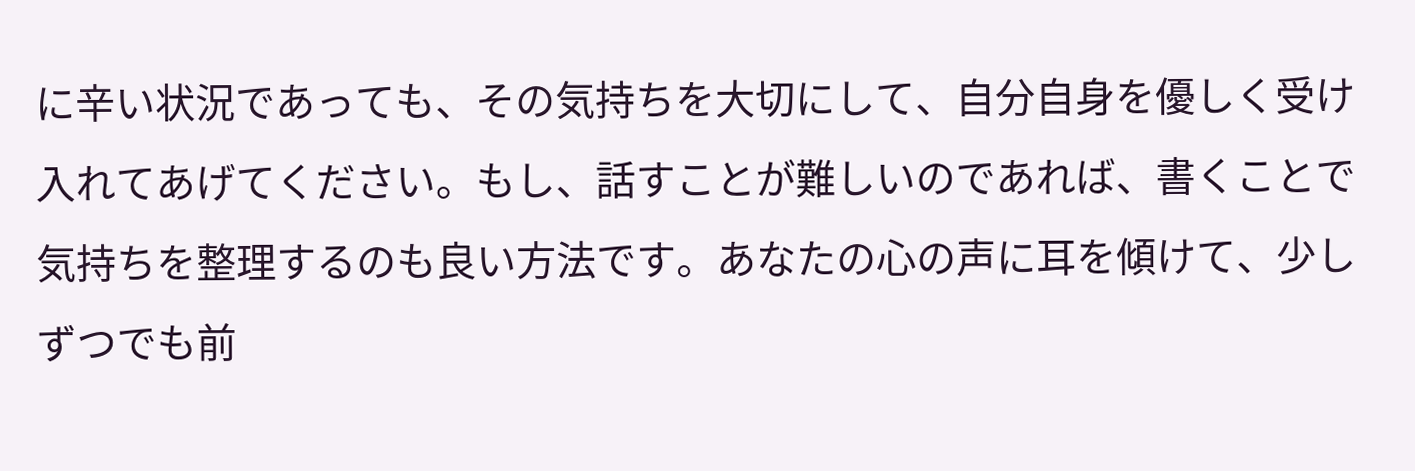に辛い状況であっても、その気持ちを大切にして、自分自身を優しく受け入れてあげてください。もし、話すことが難しいのであれば、書くことで気持ちを整理するのも良い方法です。あなたの心の声に耳を傾けて、少しずつでも前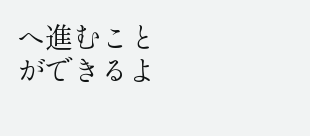へ進むことができるよ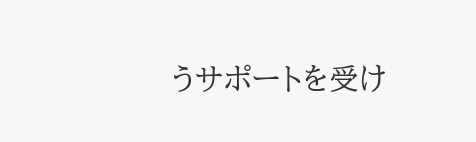うサポートを受け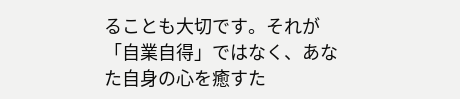ることも大切です。それが「自業自得」ではなく、あなた自身の心を癒すた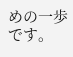めの一歩です。